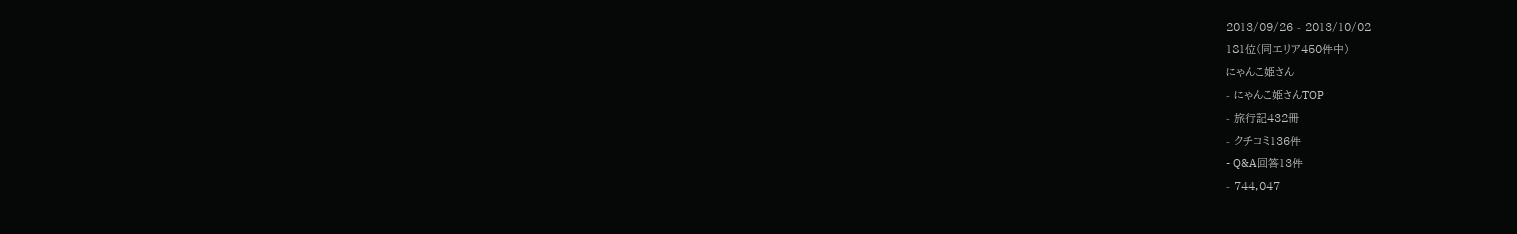2013/09/26 - 2013/10/02
181位(同エリア450件中)
にゃんこ姫さん
- にゃんこ姫さんTOP
- 旅行記432冊
- クチコミ136件
- Q&A回答13件
- 744,047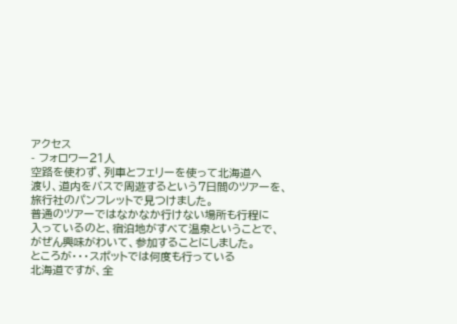アクセス
- フォロワー21人
空路を使わず、列車とフェリーを使って北海道へ
渡り、道内をバスで周遊するという7日間のツアーを、
旅行社のパンフレットで見つけました。
普通のツアーではなかなか行けない場所も行程に
入っているのと、宿泊地がすべて温泉ということで、
がぜん興味がわいて、参加することにしました。
ところが・・・スポットでは何度も行っている
北海道ですが、全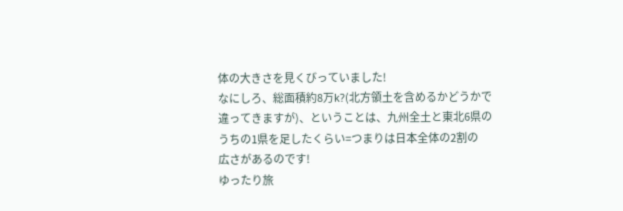体の大きさを見くびっていました!
なにしろ、総面積約8万k?(北方領土を含めるかどうかで
違ってきますが)、ということは、九州全土と東北6県の
うちの1県を足したくらい=つまりは日本全体の2割の
広さがあるのです!
ゆったり旅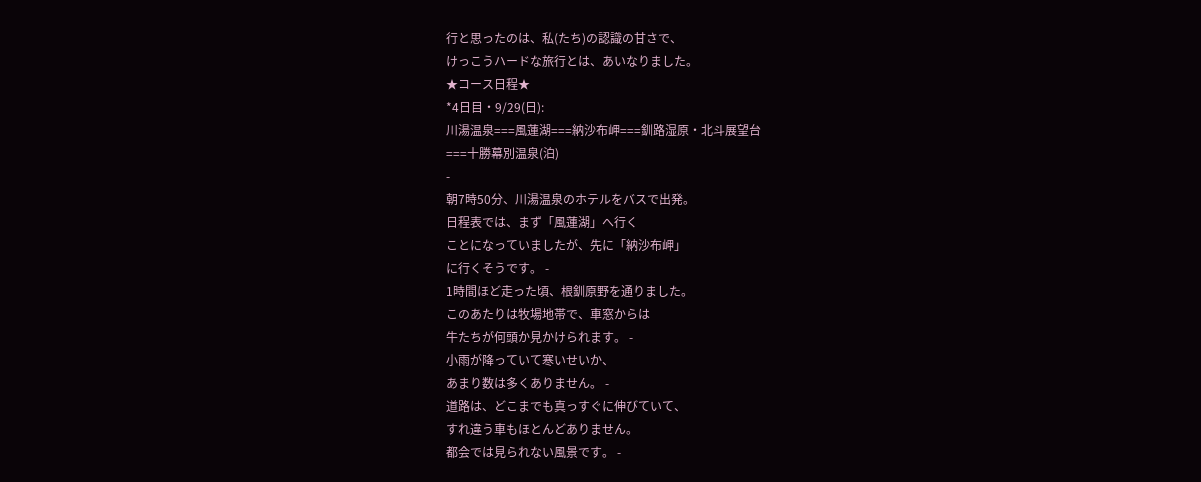行と思ったのは、私(たち)の認識の甘さで、
けっこうハードな旅行とは、あいなりました。
★コース日程★
*4日目・9/29(日):
川湯温泉===風蓮湖===納沙布岬===釧路湿原・北斗展望台
===十勝幕別温泉(泊)
-
朝7時50分、川湯温泉のホテルをバスで出発。
日程表では、まず「風蓮湖」へ行く
ことになっていましたが、先に「納沙布岬」
に行くそうです。 -
1時間ほど走った頃、根釧原野を通りました。
このあたりは牧場地帯で、車窓からは
牛たちが何頭か見かけられます。 -
小雨が降っていて寒いせいか、
あまり数は多くありません。 -
道路は、どこまでも真っすぐに伸びていて、
すれ違う車もほとんどありません。
都会では見られない風景です。 -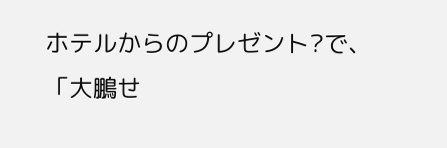ホテルからのプレゼント?で、
「大鵬せ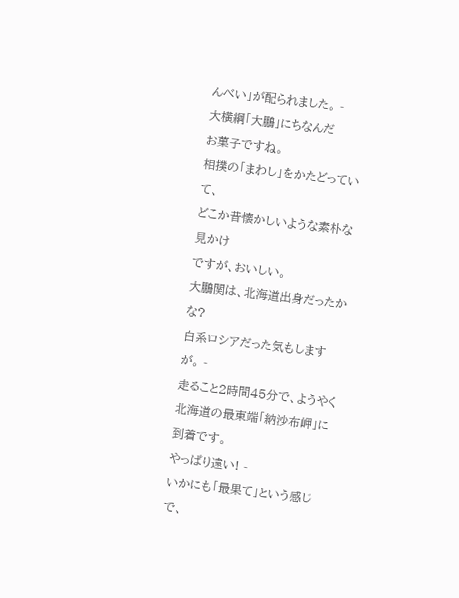んべい」が配られました。 -
大横綱「大鵬」にちなんだ
お菓子ですね。
相撲の「まわし」をかたどっていて、
どこか昔懐かしいような素朴な見かけ
ですが、おいしい。
大鵬関は、北海道出身だったかな?
白系ロシアだった気もしますが。 -
走ること2時間45分で、ようやく
北海道の最東端「納沙布岬」に
到着です。
やっぱり遠い! -
いかにも「最果て」という感じで、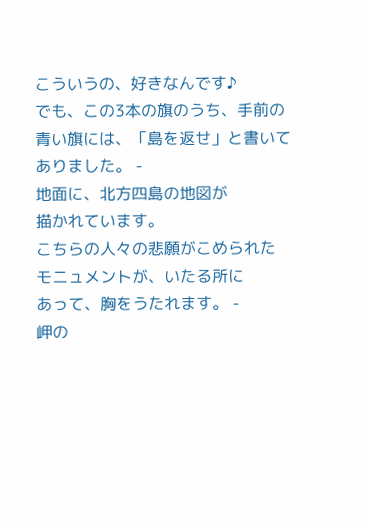こういうの、好きなんです♪
でも、この3本の旗のうち、手前の
青い旗には、「島を返せ」と書いて
ありました。 -
地面に、北方四島の地図が
描かれています。
こちらの人々の悲願がこめられた
モニュメントが、いたる所に
あって、胸をうたれます。 -
岬の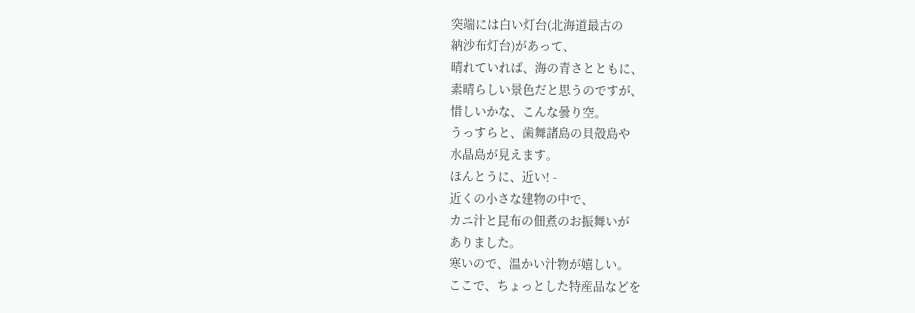突端には白い灯台(北海道最古の
納沙布灯台)があって、
晴れていれば、海の青さとともに、
素晴らしい景色だと思うのですが、
惜しいかな、こんな曇り空。
うっすらと、歯舞諸島の貝殻島や
水晶島が見えます。
ほんとうに、近い! -
近くの小さな建物の中で、
カニ汁と昆布の佃煮のお振舞いが
ありました。
寒いので、温かい汁物が嬉しい。
ここで、ちょっとした特産品などを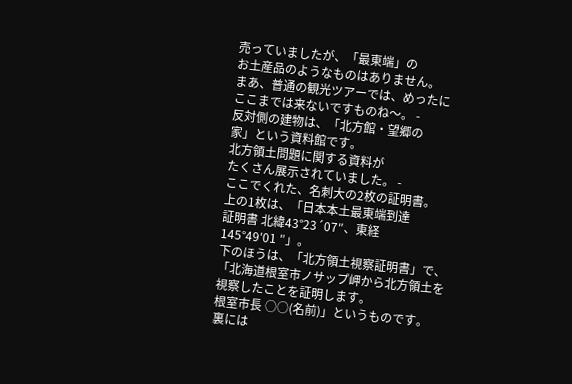売っていましたが、「最東端」の
お土産品のようなものはありません。
まあ、普通の観光ツアーでは、めったに
ここまでは来ないですものね〜。 -
反対側の建物は、「北方館・望郷の
家」という資料館です。
北方領土問題に関する資料が
たくさん展示されていました。 -
ここでくれた、名刺大の2枚の証明書。
上の1枚は、「日本本土最東端到達
証明書 北緯43°23´07″、東経
145°49′01 ″」。
下のほうは、「北方領土視察証明書」で、
「北海道根室市ノサップ岬から北方領土を
視察したことを証明します。
根室市長 ○○(名前)」というものです。
裏には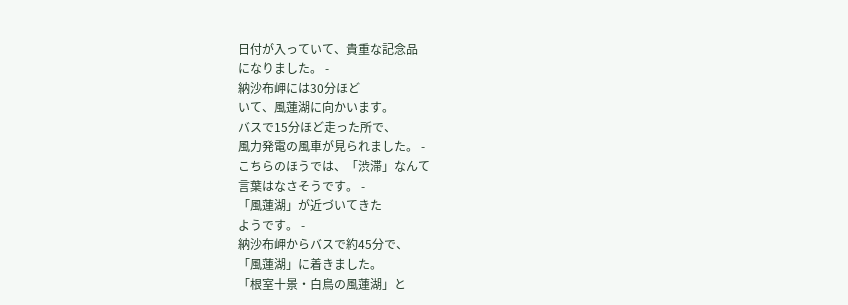日付が入っていて、貴重な記念品
になりました。 -
納沙布岬には30分ほど
いて、風蓮湖に向かいます。
バスで15分ほど走った所で、
風力発電の風車が見られました。 -
こちらのほうでは、「渋滞」なんて
言葉はなさそうです。 -
「風蓮湖」が近づいてきた
ようです。 -
納沙布岬からバスで約45分で、
「風蓮湖」に着きました。
「根室十景・白鳥の風蓮湖」と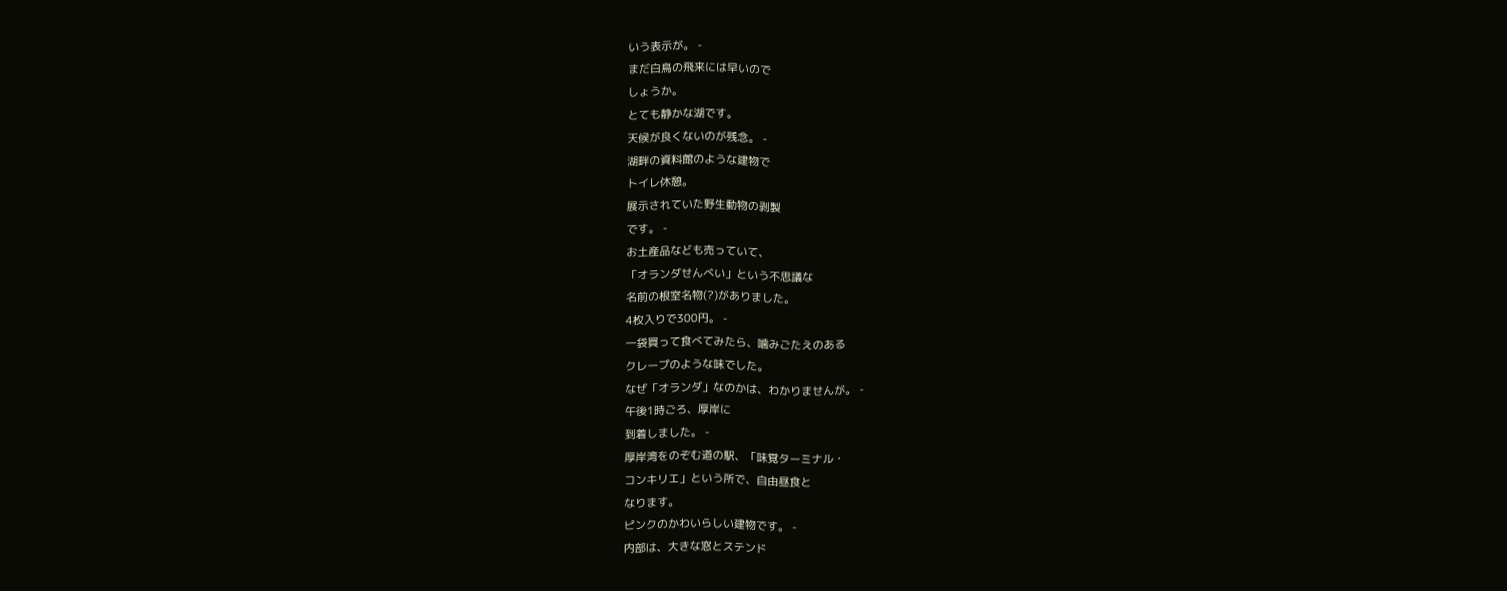いう表示が。 -
まだ白鳥の飛来には早いので
しょうか。
とても静かな湖です。
天候が良くないのが残念。 -
湖畔の資料館のような建物で
トイレ休憩。
展示されていた野生動物の剥製
です。 -
お土産品なども売っていて、
「オランダせんべい」という不思議な
名前の根室名物(?)がありました。
4枚入りで300円。 -
一袋買って食べてみたら、噛みごたえのある
クレープのような味でした。
なぜ「オランダ」なのかは、わかりませんが。 -
午後1時ごろ、厚岸に
到着しました。 -
厚岸湾をのぞむ道の駅、「味覚ターミナル・
コンキリエ」という所で、自由昼食と
なります。
ピンクのかわいらしい建物です。 -
内部は、大きな窓とステンド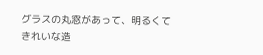グラスの丸窓があって、明るくて
きれいな造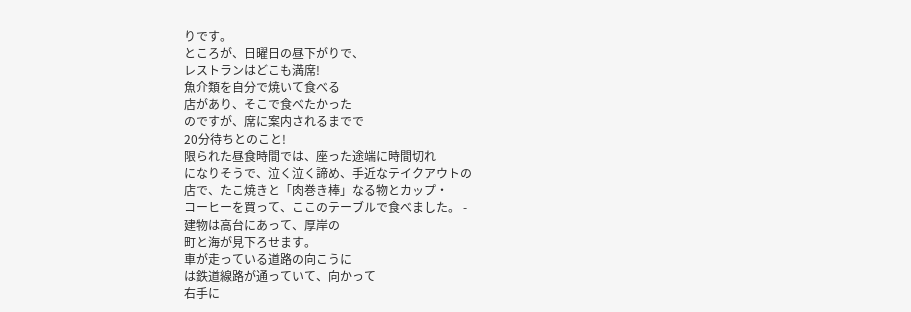りです。
ところが、日曜日の昼下がりで、
レストランはどこも満席!
魚介類を自分で焼いて食べる
店があり、そこで食べたかった
のですが、席に案内されるまでで
20分待ちとのこと!
限られた昼食時間では、座った途端に時間切れ
になりそうで、泣く泣く諦め、手近なテイクアウトの
店で、たこ焼きと「肉巻き棒」なる物とカップ・
コーヒーを買って、ここのテーブルで食べました。 -
建物は高台にあって、厚岸の
町と海が見下ろせます。
車が走っている道路の向こうに
は鉄道線路が通っていて、向かって
右手に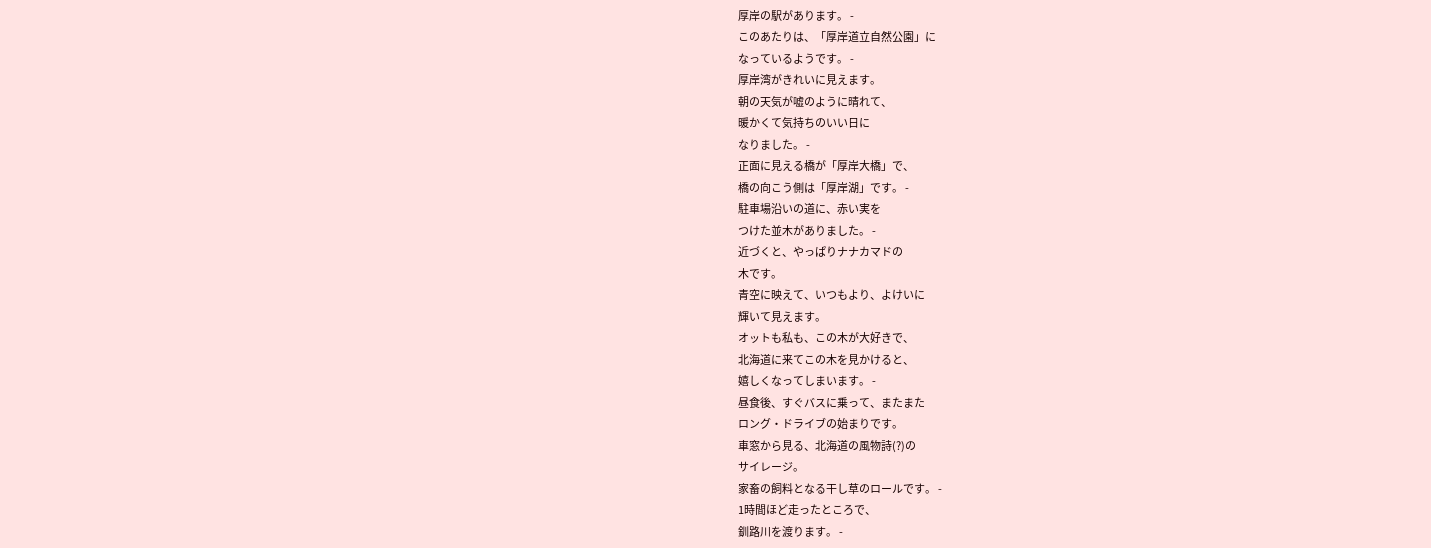厚岸の駅があります。 -
このあたりは、「厚岸道立自然公園」に
なっているようです。 -
厚岸湾がきれいに見えます。
朝の天気が嘘のように晴れて、
暖かくて気持ちのいい日に
なりました。 -
正面に見える橋が「厚岸大橋」で、
橋の向こう側は「厚岸湖」です。 -
駐車場沿いの道に、赤い実を
つけた並木がありました。 -
近づくと、やっぱりナナカマドの
木です。
青空に映えて、いつもより、よけいに
輝いて見えます。
オットも私も、この木が大好きで、
北海道に来てこの木を見かけると、
嬉しくなってしまいます。 -
昼食後、すぐバスに乗って、またまた
ロング・ドライブの始まりです。
車窓から見る、北海道の風物詩(?)の
サイレージ。
家畜の飼料となる干し草のロールです。 -
1時間ほど走ったところで、
釧路川を渡ります。 -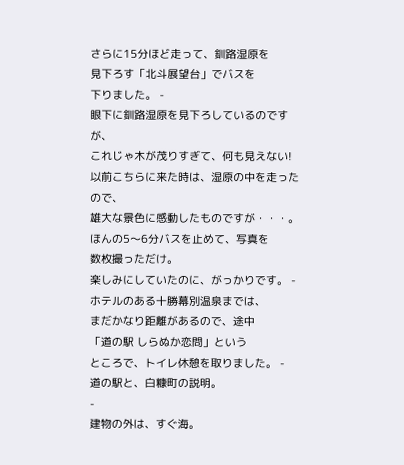さらに15分ほど走って、釧路湿原を
見下ろす「北斗展望台」でバスを
下りました。 -
眼下に釧路湿原を見下ろしているのですが、
これじゃ木が茂りすぎて、何も見えない!
以前こちらに来た時は、湿原の中を走ったので、
雄大な景色に感動したものですが・・・。
ほんの5〜6分バスを止めて、写真を
数枚撮っただけ。
楽しみにしていたのに、がっかりです。 -
ホテルのある十勝幕別温泉までは、
まだかなり距離があるので、途中
「道の駅 しらぬか恋問」という
ところで、トイレ休憩を取りました。 -
道の駅と、白糠町の説明。
-
建物の外は、すぐ海。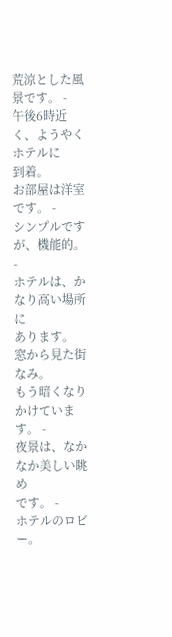荒涼とした風景です。 -
午後6時近く、ようやくホテルに
到着。
お部屋は洋室です。 -
シンプルですが、機能的。
-
ホテルは、かなり高い場所に
あります。
窓から見た街なみ。
もう暗くなりかけています。 -
夜景は、なかなか美しい眺め
です。 -
ホテルのロビー。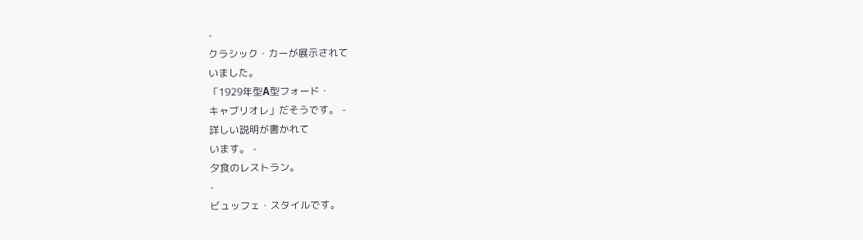-
クラシック・カーが展示されて
いました。
「1929年型A型フォード・
キャブリオレ」だそうです。 -
詳しい説明が書かれて
います。 -
夕食のレストラン。
-
ビュッフェ・スタイルです。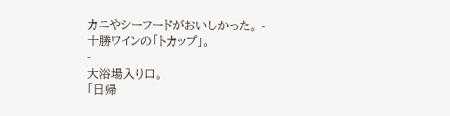カニやシーフードがおいしかった。 -
十勝ワインの「トカップ」。
-
大浴場入り口。
「日帰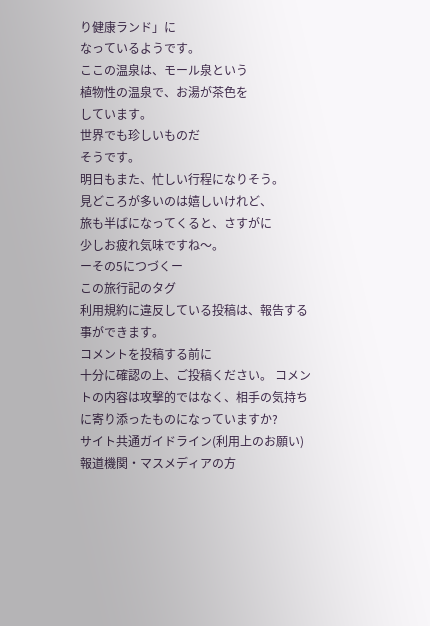り健康ランド」に
なっているようです。
ここの温泉は、モール泉という
植物性の温泉で、お湯が茶色を
しています。
世界でも珍しいものだ
そうです。
明日もまた、忙しい行程になりそう。
見どころが多いのは嬉しいけれど、
旅も半ばになってくると、さすがに
少しお疲れ気味ですね〜。
ーその5につづくー
この旅行記のタグ
利用規約に違反している投稿は、報告する事ができます。
コメントを投稿する前に
十分に確認の上、ご投稿ください。 コメントの内容は攻撃的ではなく、相手の気持ちに寄り添ったものになっていますか?
サイト共通ガイドライン(利用上のお願い)報道機関・マスメディアの方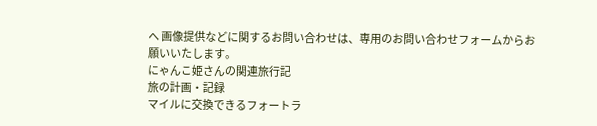へ 画像提供などに関するお問い合わせは、専用のお問い合わせフォームからお願いいたします。
にゃんこ姫さんの関連旅行記
旅の計画・記録
マイルに交換できるフォートラ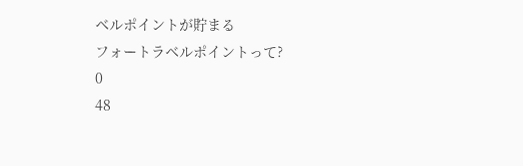ベルポイントが貯まる
フォートラベルポイントって?
0
48